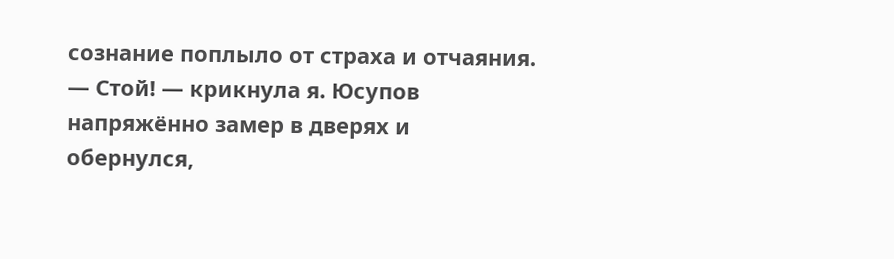сознание поплыло от страха и отчаяния.
— Стой! — крикнула я. Юсупов напряжённо замер в дверях и обернулся,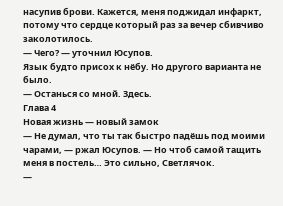насупив брови. Кажется, меня поджидал инфаркт, потому что сердце который раз за вечер сбивчиво заколотилось.
— Чего? — уточнил Юсупов.
Язык будто присох к нёбу. Но другого варианта не было.
— Останься со мной. Здесь.
Глава 4
Новая жизнь — новый замок
— Не думал, что ты так быстро падёшь под моими чарами, — ржал Юсупов. — Но чтоб самой тащить меня в постель… Это сильно, Светлячок.
—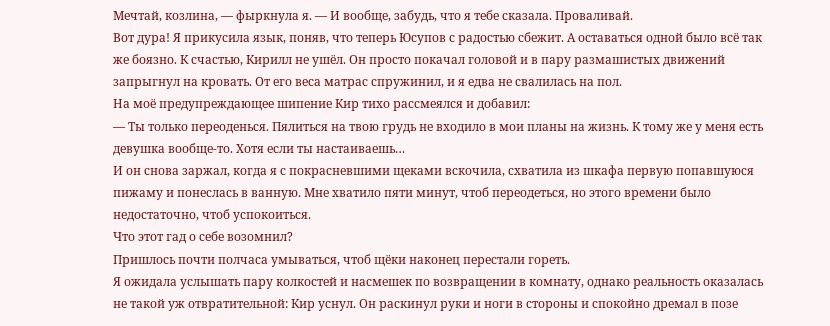Мечтай, козлина, — фыркнула я. — И вообще, забудь, что я тебе сказала. Проваливай.
Вот дура! Я прикусила язык, поняв, что теперь Юсупов с радостью сбежит. А оставаться одной было всё так же боязно. К счастью, Кирилл не ушёл. Он просто покачал головой и в пару размашистых движений запрыгнул на кровать. От его веса матрас спружинил, и я едва не свалилась на пол.
На моё предупреждающее шипение Кир тихо рассмеялся и добавил:
— Ты только переоденься. Пялиться на твою грудь не входило в мои планы на жизнь. К тому же у меня есть девушка вообще-то. Хотя если ты настаиваешь…
И он снова заржал, когда я с покрасневшими щеками вскочила, схватила из шкафа первую попавшуюся пижаму и понеслась в ванную. Мне хватило пяти минут, чтоб переодеться, но этого времени было недостаточно, чтоб успокоиться.
Что этот гад о себе возомнил?
Пришлось почти полчаса умываться, чтоб щёки наконец перестали гореть.
Я ожидала услышать пару колкостей и насмешек по возвращении в комнату, однако реальность оказалась не такой уж отвратительной: Кир уснул. Он раскинул руки и ноги в стороны и спокойно дремал в позе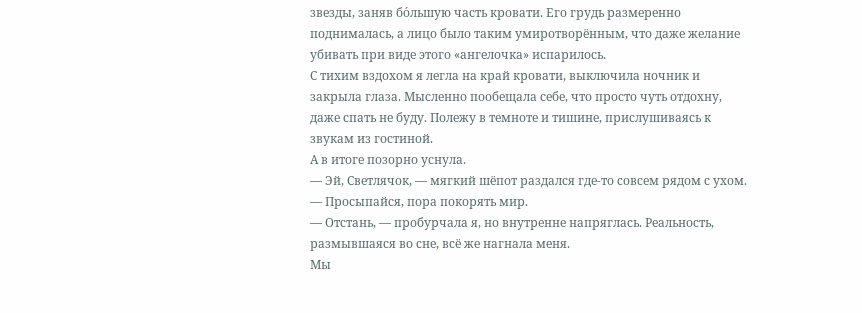звезды, заняв бо́льшую часть кровати. Его грудь размеренно поднималась, а лицо было таким умиротворённым, что даже желание убивать при виде этого «ангелочка» испарилось.
С тихим вздохом я легла на край кровати, выключила ночник и закрыла глаза. Мысленно пообещала себе, что просто чуть отдохну, даже спать не буду. Полежу в темноте и тишине, прислушиваясь к звукам из гостиной.
А в итоге позорно уснула.
— Эй, Светлячок, — мягкий шёпот раздался где-то совсем рядом с ухом. — Просыпайся, пора покорять мир.
— Отстань, — пробурчала я, но внутренне напряглась. Реальность, размывшаяся во сне, всё же нагнала меня.
Мы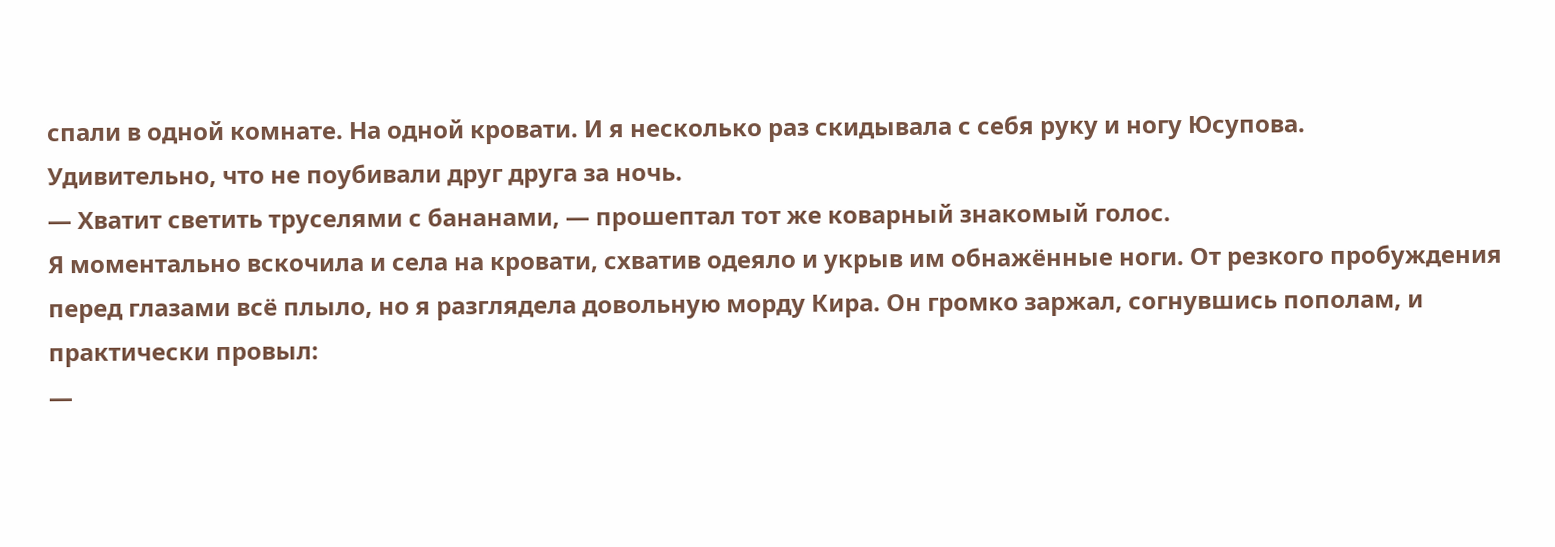спали в одной комнате. На одной кровати. И я несколько раз скидывала с себя руку и ногу Юсупова.
Удивительно, что не поубивали друг друга за ночь.
— Хватит светить труселями с бананами, — прошептал тот же коварный знакомый голос.
Я моментально вскочила и села на кровати, схватив одеяло и укрыв им обнажённые ноги. От резкого пробуждения перед глазами всё плыло, но я разглядела довольную морду Кира. Он громко заржал, согнувшись пополам, и практически провыл:
—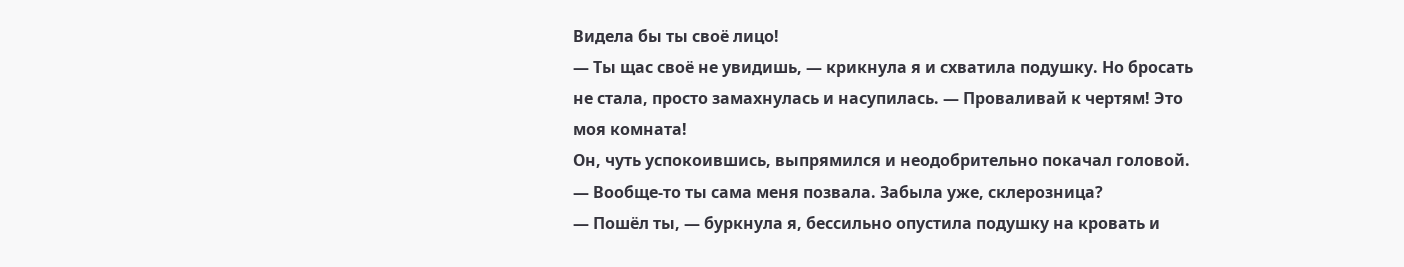Видела бы ты своё лицо!
— Ты щас своё не увидишь, — крикнула я и схватила подушку. Но бросать не стала, просто замахнулась и насупилась. — Проваливай к чертям! Это моя комната!
Он, чуть успокоившись, выпрямился и неодобрительно покачал головой.
— Вообще-то ты сама меня позвала. Забыла уже, склерозница?
— Пошёл ты, — буркнула я, бессильно опустила подушку на кровать и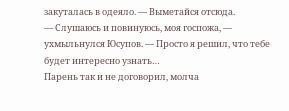закуталась в одеяло. — Выметайся отсюда.
— Слушаюсь и повинуюсь, моя госпожа, — ухмыльнулся Юсупов. — Просто я решил, что тебе будет интересно узнать…
Парень так и не договорил, молча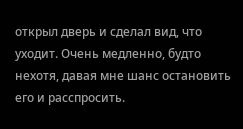открыл дверь и сделал вид, что уходит. Очень медленно, будто нехотя, давая мне шанс остановить его и расспросить.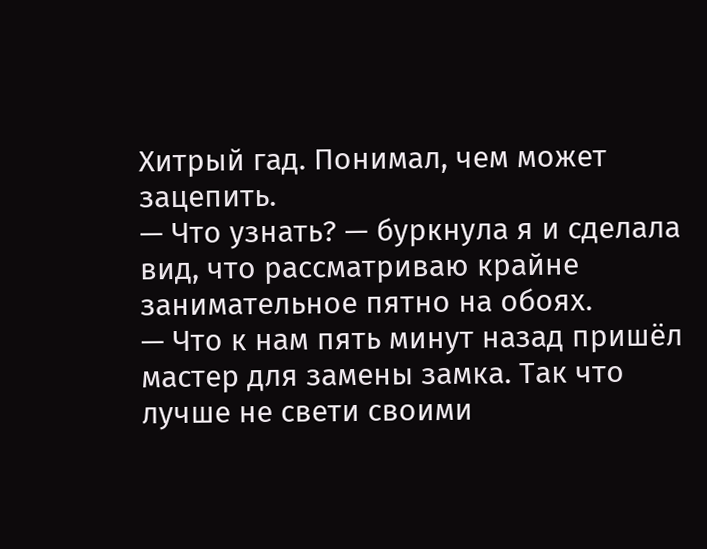Хитрый гад. Понимал, чем может зацепить.
— Что узнать? — буркнула я и сделала вид, что рассматриваю крайне занимательное пятно на обоях.
— Что к нам пять минут назад пришёл мастер для замены замка. Так что лучше не свети своими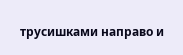трусишками направо и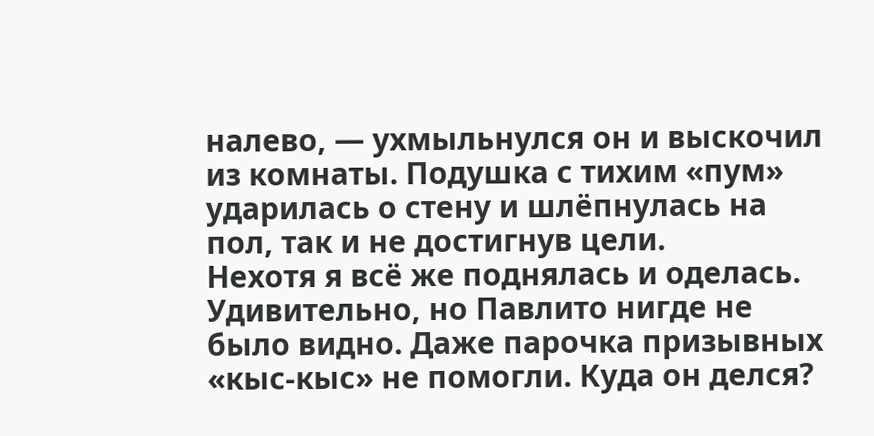налево, — ухмыльнулся он и выскочил из комнаты. Подушка с тихим «пум» ударилась о стену и шлёпнулась на пол, так и не достигнув цели.
Нехотя я всё же поднялась и оделась. Удивительно, но Павлито нигде не было видно. Даже парочка призывных «кыс-кыс» не помогли. Куда он делся?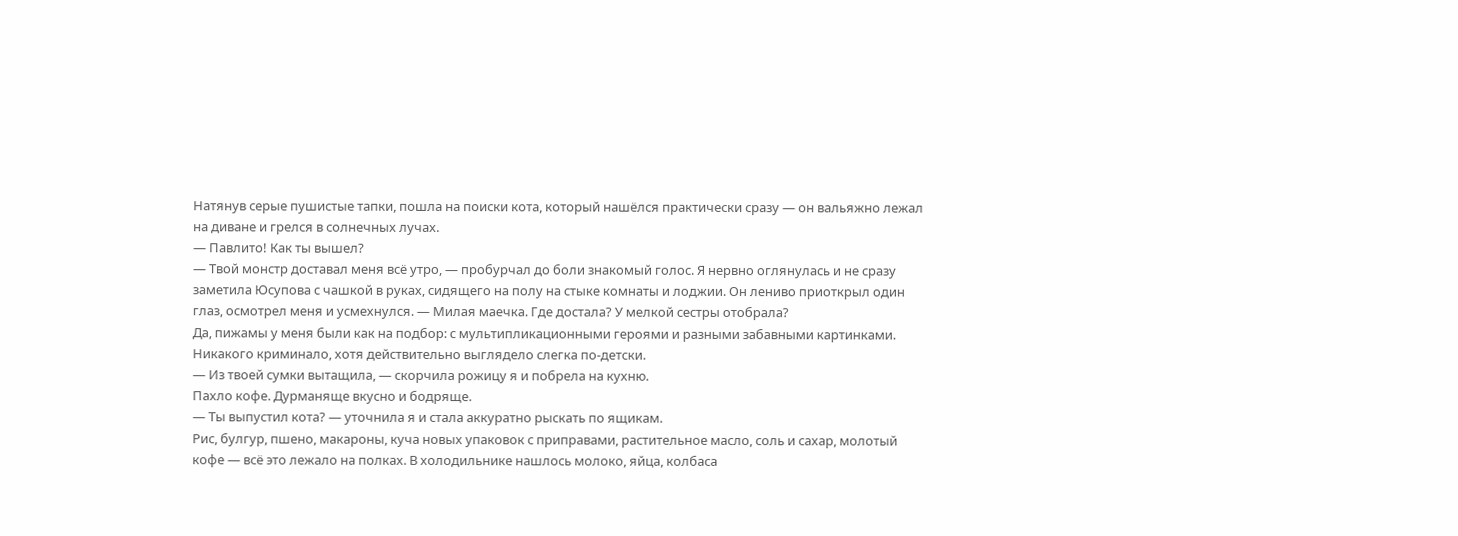Натянув серые пушистые тапки, пошла на поиски кота, который нашёлся практически сразу — он вальяжно лежал на диване и грелся в солнечных лучах.
— Павлито! Как ты вышел?
— Твой монстр доставал меня всё утро, — пробурчал до боли знакомый голос. Я нервно оглянулась и не сразу заметила Юсупова с чашкой в руках, сидящего на полу на стыке комнаты и лоджии. Он лениво приоткрыл один глаз, осмотрел меня и усмехнулся. — Милая маечка. Где достала? У мелкой сестры отобрала?
Да, пижамы у меня были как на подбор: с мультипликационными героями и разными забавными картинками. Никакого криминало, хотя действительно выглядело слегка по-детски.
— Из твоей сумки вытащила, — скорчила рожицу я и побрела на кухню.
Пахло кофе. Дурманяще вкусно и бодряще.
— Ты выпустил кота? — уточнила я и стала аккуратно рыскать по ящикам.
Рис, булгур, пшено, макароны, куча новых упаковок с приправами, растительное масло, соль и сахар, молотый кофе — всё это лежало на полках. В холодильнике нашлось молоко, яйца, колбаса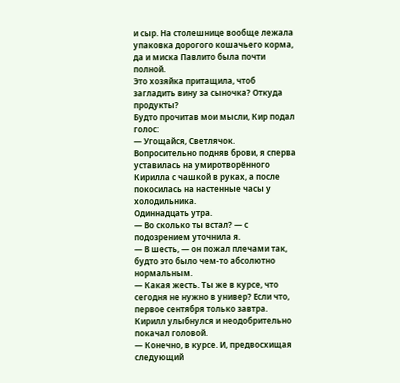и сыр. На столешнице вообще лежала упаковка дорогого кошачьего корма, да и миска Павлито была почти полной.
Это хозяйка притащила, чтоб загладить вину за сыночка? Откуда продукты?
Будто прочитав мои мысли, Кир подал голос:
— Угощайся, Светлячок.
Вопросительно подняв брови, я сперва уставилась на умиротворённого Кирилла с чашкой в руках, а после покосилась на настенные часы у холодильника.
Одиннадцать утра.
— Во сколько ты встал? — с подозрением уточнила я.
— В шесть, — он пожал плечами так, будто это было чем-то абсолютно нормальным.
— Какая жесть. Ты же в курсе, что сегодня не нужно в универ? Если что, первое сентября только завтра.
Кирилл улыбнулся и неодобрительно покачал головой.
— Конечно, в курсе. И, предвосхищая следующий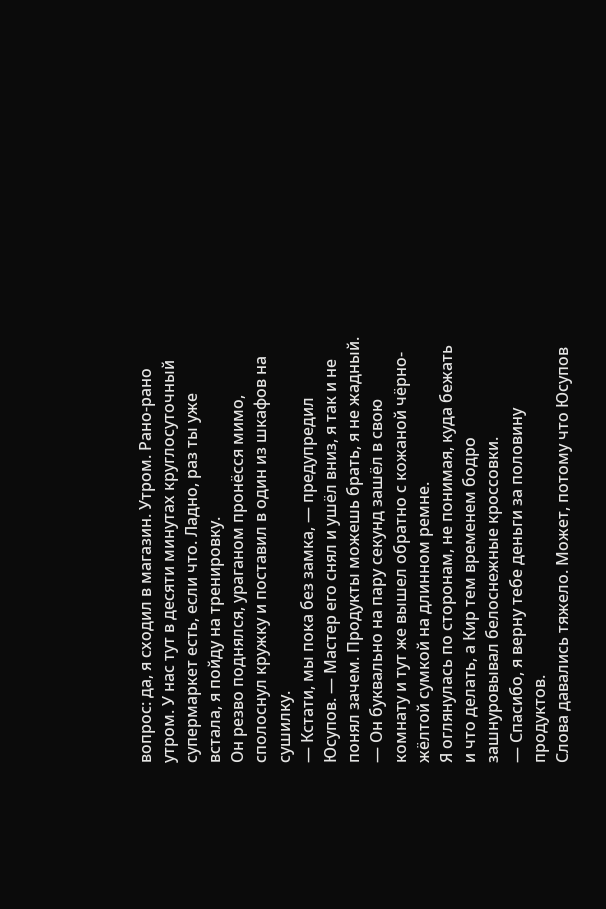вопрос: да, я сходил в магазин. Утром. Рано-рано утром. У нас тут в десяти минутах круглосуточный супермаркет есть, если что. Ладно, раз ты уже встала, я пойду на тренировку.
Он резво поднялся, ураганом пронёсся мимо, сполоснул кружку и поставил в один из шкафов на сушилку.
— Кстати, мы пока без замка, — предупредил Юсупов. — Мастер его снял и ушёл вниз, я так и не понял зачем. Продукты можешь брать, я не жадный. — Он буквально на пару секунд зашёл в свою комнату и тут же вышел обратно с кожаной чёрно-жёлтой сумкой на длинном ремне.
Я оглянулась по сторонам, не понимая, куда бежать и что делать, а Кир тем временем бодро зашнуровывал белоснежные кроссовки.
— Спасибо, я верну тебе деньги за половину продуктов.
Слова давались тяжело. Может, потому что Юсупов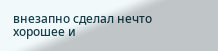внезапно сделал нечто хорошее и